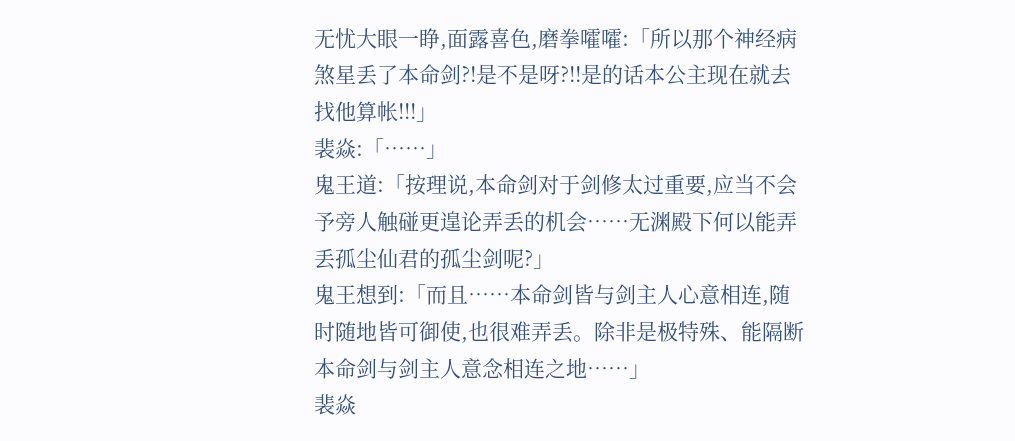无忧大眼一睁,面露喜色,磨拳嚯嚯:「所以那个神经病煞星丢了本命剑?!是不是呀?!!是的话本公主现在就去找他算帐!!!」
裴焱:「……」
鬼王道:「按理说,本命剑对于剑修太过重要,应当不会予旁人触碰更遑论弄丢的机会……无渊殿下何以能弄丢孤尘仙君的孤尘剑呢?」
鬼王想到:「而且……本命剑皆与剑主人心意相连,随时随地皆可御使,也很难弄丢。除非是极特殊、能隔断本命剑与剑主人意念相连之地……」
裴焱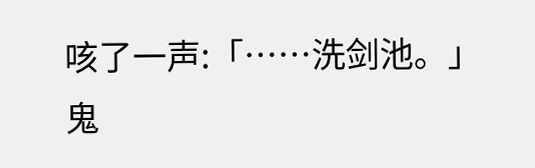咳了一声:「……洗剑池。」
鬼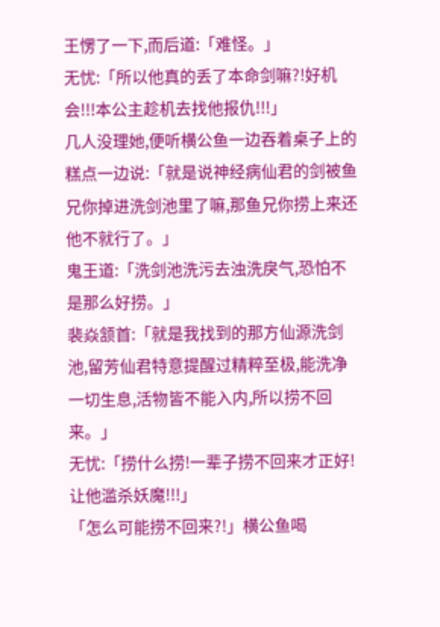王愣了一下,而后道:「难怪。」
无忧:「所以他真的丢了本命剑嘛?!好机会!!!本公主趁机去找他报仇!!!」
几人没理她,便听横公鱼一边吞着桌子上的糕点一边说:「就是说神经病仙君的剑被鱼兄你掉进洗剑池里了嘛,那鱼兄你捞上来还他不就行了。」
鬼王道:「洗剑池洗污去浊洗戾气,恐怕不是那么好捞。」
裴焱颔首:「就是我找到的那方仙源洗剑池,留芳仙君特意提醒过精粹至极,能洗净一切生息,活物皆不能入内,所以捞不回来。」
无忧:「捞什么捞!一辈子捞不回来才正好!让他滥杀妖魔!!!」
「怎么可能捞不回来?!」横公鱼喝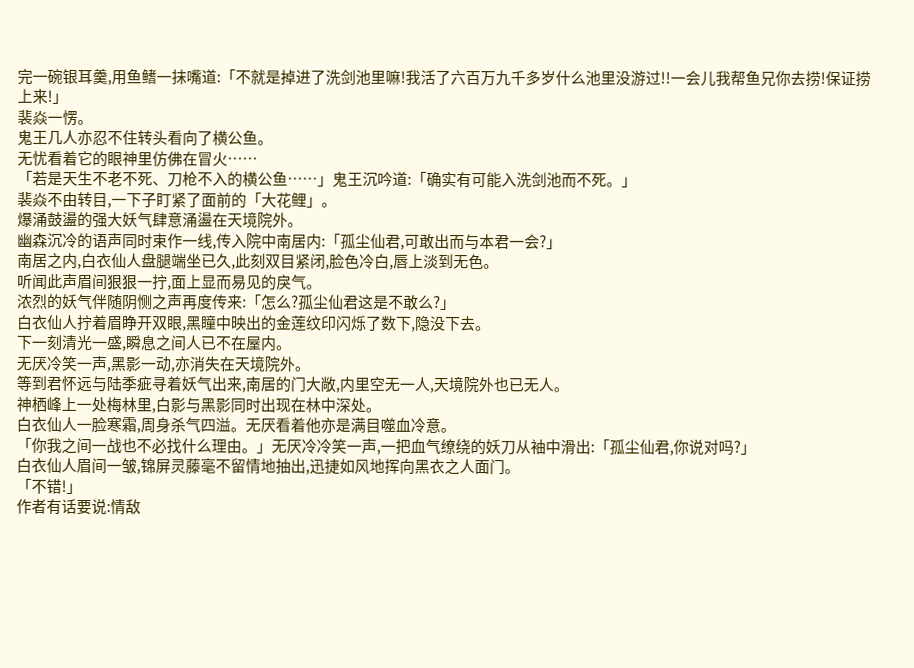完一碗银耳羹,用鱼鳍一抹嘴道:「不就是掉进了洗剑池里嘛!我活了六百万九千多岁什么池里没游过!!一会儿我帮鱼兄你去捞!保证捞上来!」
裴焱一愣。
鬼王几人亦忍不住转头看向了横公鱼。
无忧看着它的眼神里仿佛在冒火……
「若是天生不老不死、刀枪不入的横公鱼……」鬼王沉吟道:「确实有可能入洗剑池而不死。」
裴焱不由转目,一下子盯紧了面前的「大花鲤」。
爆涌鼓盪的强大妖气肆意涌盪在天境院外。
幽森沉冷的语声同时束作一线,传入院中南居内:「孤尘仙君,可敢出而与本君一会?」
南居之内,白衣仙人盘腿端坐已久,此刻双目紧闭,脸色冷白,唇上淡到无色。
听闻此声眉间狠狠一拧,面上显而易见的戾气。
浓烈的妖气伴随阴恻之声再度传来:「怎么?孤尘仙君这是不敢么?」
白衣仙人拧着眉睁开双眼,黑瞳中映出的金莲纹印闪烁了数下,隐没下去。
下一刻清光一盛,瞬息之间人已不在屋内。
无厌冷笑一声,黑影一动,亦消失在天境院外。
等到君怀远与陆季疵寻着妖气出来,南居的门大敞,内里空无一人,天境院外也已无人。
神栖峰上一处梅林里,白影与黑影同时出现在林中深处。
白衣仙人一脸寒霜,周身杀气四溢。无厌看着他亦是满目噬血冷意。
「你我之间一战也不必找什么理由。」无厌冷冷笑一声,一把血气缭绕的妖刀从袖中滑出:「孤尘仙君,你说对吗?」
白衣仙人眉间一皱,锦屏灵藤毫不留情地抽出,迅捷如风地挥向黑衣之人面门。
「不错!」
作者有话要说:情敌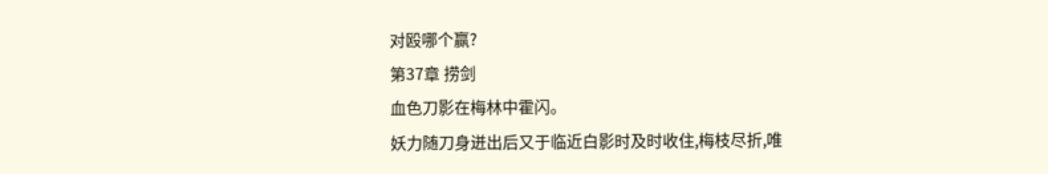对殴哪个赢?
第37章 捞剑
血色刀影在梅林中霍闪。
妖力随刀身迸出后又于临近白影时及时收住,梅枝尽折,唯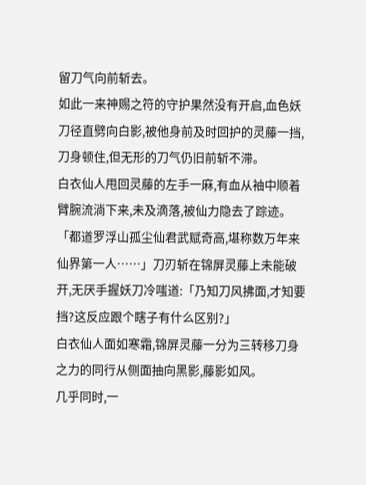留刀气向前斩去。
如此一来神赐之符的守护果然没有开启,血色妖刀径直劈向白影,被他身前及时回护的灵藤一挡,刀身顿住,但无形的刀气仍旧前斩不滞。
白衣仙人甩回灵藤的左手一麻,有血从袖中顺着臂腕流淌下来,未及滴落,被仙力隐去了踪迹。
「都道罗浮山孤尘仙君武赋奇高,堪称数万年来仙界第一人……」刀刃斩在锦屏灵藤上未能破开,无厌手握妖刀冷嗤道:「乃知刀风拂面,才知要挡?这反应跟个瞎子有什么区别?」
白衣仙人面如寒霜,锦屏灵藤一分为三转移刀身之力的同行从侧面抽向黑影,藤影如风。
几乎同时,一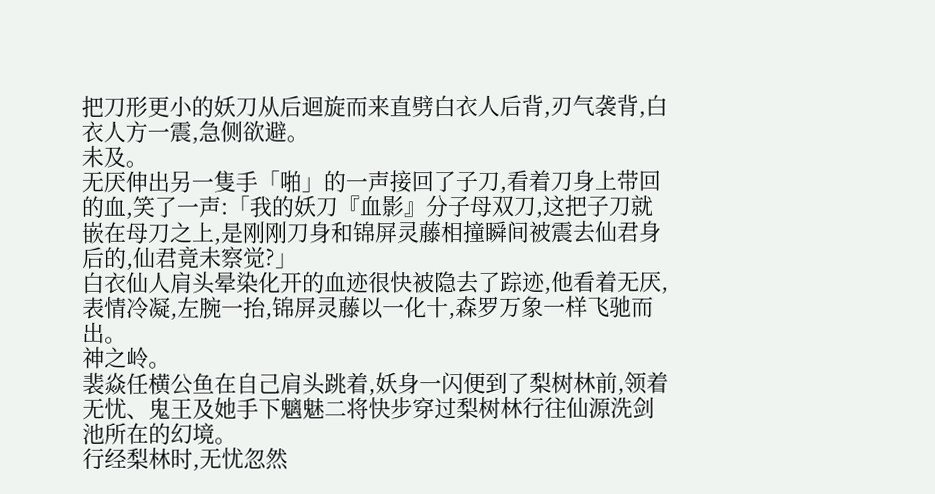把刀形更小的妖刀从后迴旋而来直劈白衣人后背,刃气袭背,白衣人方一震,急侧欲避。
未及。
无厌伸出另一隻手「啪」的一声接回了子刀,看着刀身上带回的血,笑了一声:「我的妖刀『血影』分子母双刀,这把子刀就嵌在母刀之上,是刚刚刀身和锦屏灵藤相撞瞬间被震去仙君身后的,仙君竟未察觉?」
白衣仙人肩头晕染化开的血迹很快被隐去了踪迹,他看着无厌,表情冷凝,左腕一抬,锦屏灵藤以一化十,森罗万象一样飞驰而出。
神之岭。
裴焱任横公鱼在自己肩头跳着,妖身一闪便到了梨树林前,领着无忧、鬼王及她手下魑魅二将快步穿过梨树林行往仙源洗剑池所在的幻境。
行经梨林时,无忧忽然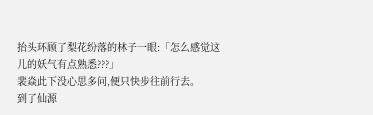抬头环顾了梨花纷落的林子一眼:「怎么感觉这儿的妖气有点熟悉???」
裴焱此下没心思多问,便只快步往前行去。
到了仙源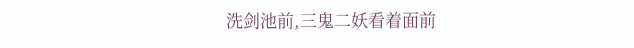洗剑池前,三鬼二妖看着面前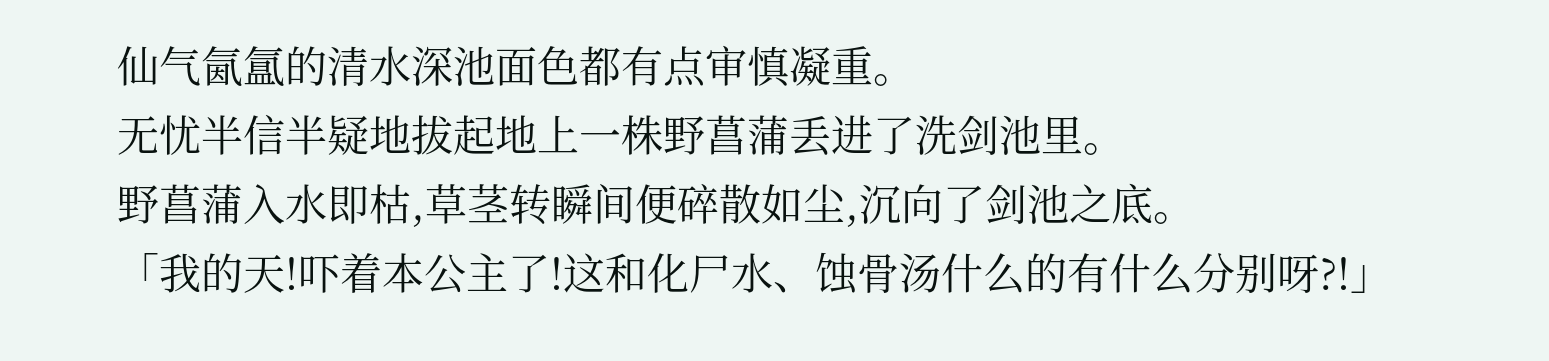仙气氤氲的清水深池面色都有点审慎凝重。
无忧半信半疑地拔起地上一株野菖蒲丢进了洗剑池里。
野菖蒲入水即枯,草茎转瞬间便碎散如尘,沉向了剑池之底。
「我的天!吓着本公主了!这和化尸水、蚀骨汤什么的有什么分别呀?!」